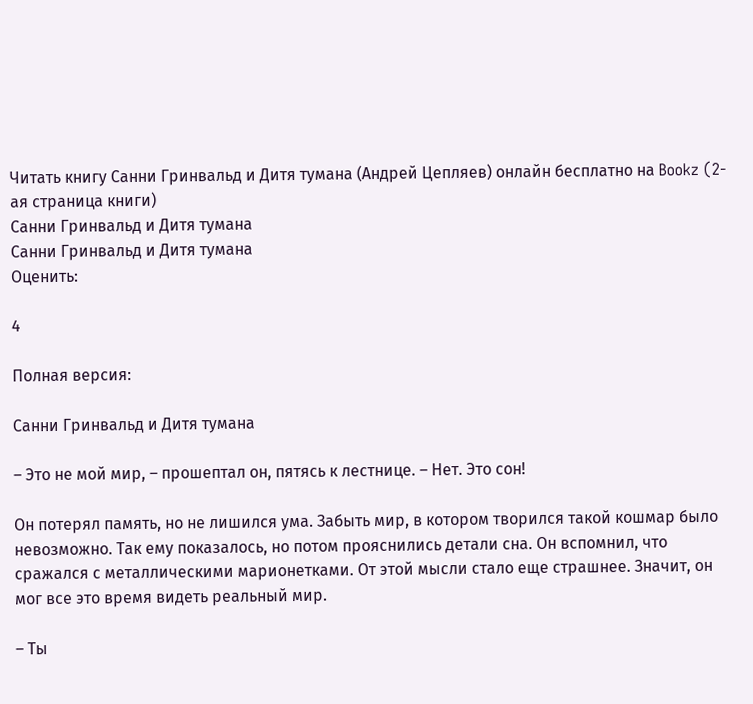Читать книгу Санни Гринвальд и Дитя тумана (Андрей Цепляев) онлайн бесплатно на Bookz (2-ая страница книги)
Санни Гринвальд и Дитя тумана
Санни Гринвальд и Дитя тумана
Оценить:

4

Полная версия:

Санни Гринвальд и Дитя тумана

– Это не мой мир, – прошептал он, пятясь к лестнице. – Нет. Это сон!

Он потерял память, но не лишился ума. Забыть мир, в котором творился такой кошмар было невозможно. Так ему показалось, но потом прояснились детали сна. Он вспомнил, что сражался с металлическими марионетками. От этой мысли стало еще страшнее. Значит, он мог все это время видеть реальный мир.

– Ты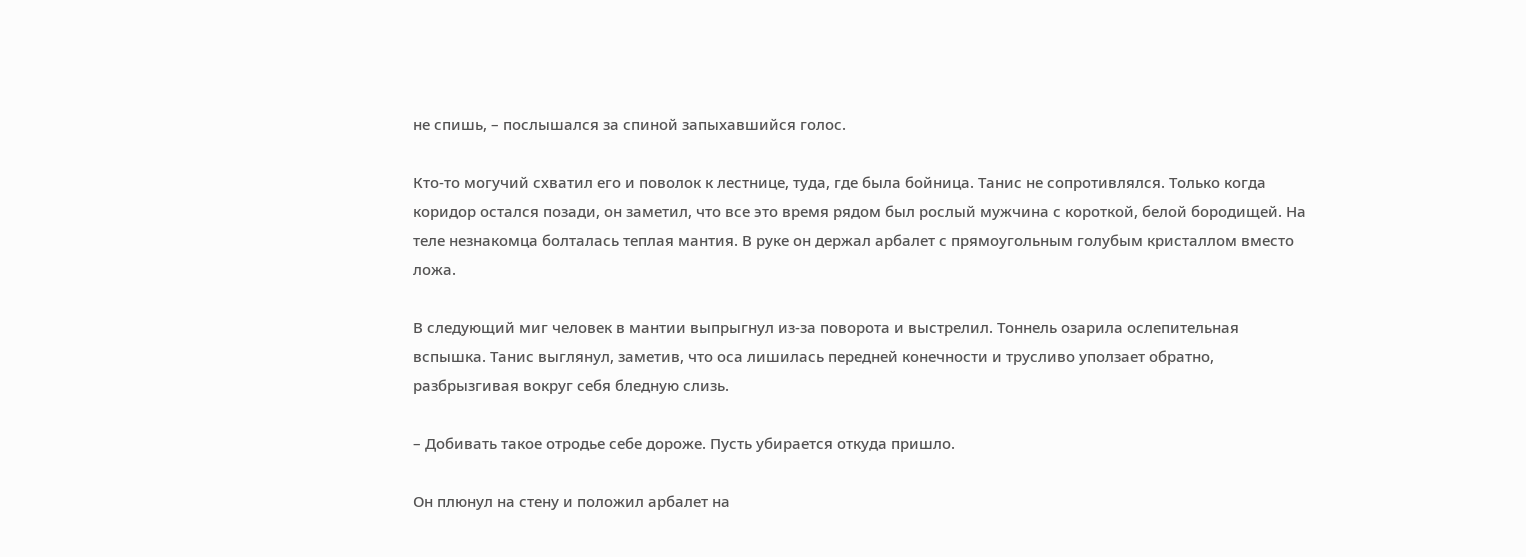не спишь, – послышался за спиной запыхавшийся голос.

Кто-то могучий схватил его и поволок к лестнице, туда, где была бойница. Танис не сопротивлялся. Только когда коридор остался позади, он заметил, что все это время рядом был рослый мужчина с короткой, белой бородищей. На теле незнакомца болталась теплая мантия. В руке он держал арбалет с прямоугольным голубым кристаллом вместо ложа.

В следующий миг человек в мантии выпрыгнул из-за поворота и выстрелил. Тоннель озарила ослепительная вспышка. Танис выглянул, заметив, что оса лишилась передней конечности и трусливо уползает обратно, разбрызгивая вокруг себя бледную слизь.

– Добивать такое отродье себе дороже. Пусть убирается откуда пришло.

Он плюнул на стену и положил арбалет на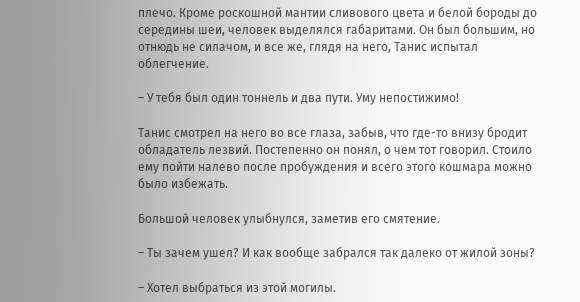плечо. Кроме роскошной мантии сливового цвета и белой бороды до середины шеи, человек выделялся габаритами. Он был большим, но отнюдь не силачом, и все же, глядя на него, Танис испытал облегчение.

– У тебя был один тоннель и два пути. Уму непостижимо!

Танис смотрел на него во все глаза, забыв, что где-то внизу бродит обладатель лезвий. Постепенно он понял, о чем тот говорил. Стоило ему пойти налево после пробуждения и всего этого кошмара можно было избежать.

Большой человек улыбнулся, заметив его смятение.

– Ты зачем ушел? И как вообще забрался так далеко от жилой зоны?

– Хотел выбраться из этой могилы.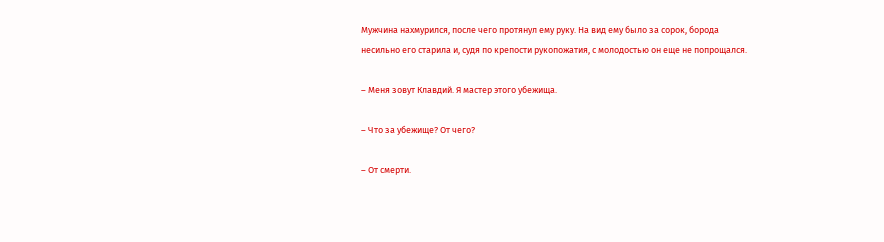Мужчина нахмурился, после чего протянул ему руку. На вид ему было за сорок, борода несильно его старила и, судя по крепости рукопожатия, с молодостью он еще не попрощался.

– Меня зовут Клавдий. Я мастер этого убежища.

– Что за убежище? От чего?

– От смерти.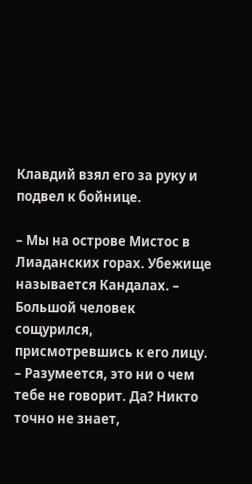Клавдий взял его за руку и подвел к бойнице.

– Мы на острове Мистос в Лиаданских горах. Убежище называется Кандалах. – Большой человек сощурился, присмотревшись к его лицу. – Разумеется, это ни о чем тебе не говорит. Да? Никто точно не знает,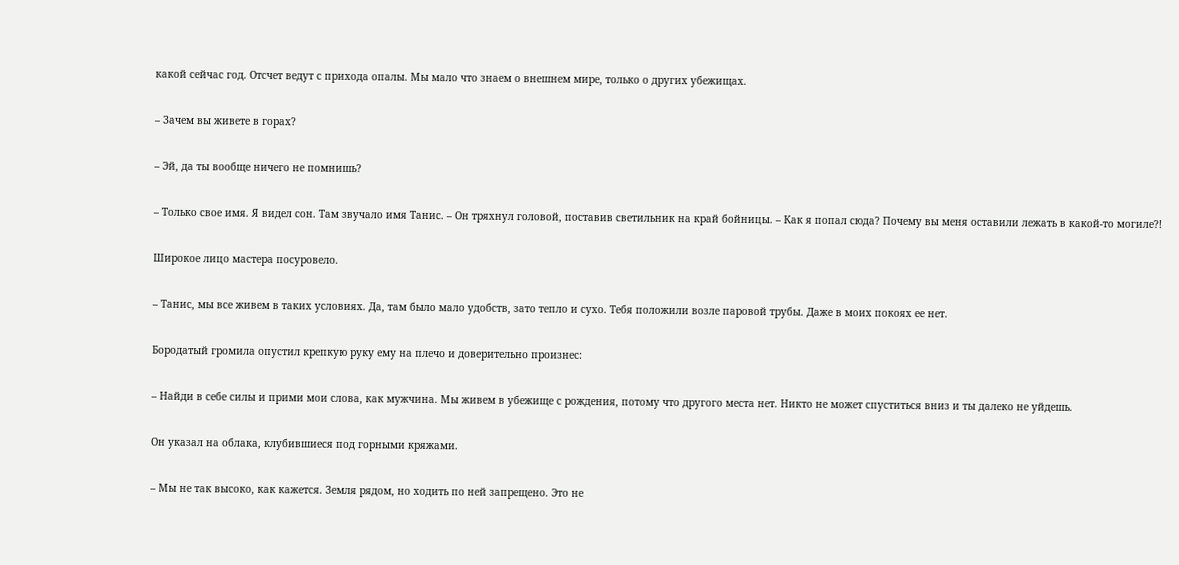какой сейчас год. Отсчет ведут с прихода опалы. Мы мало что знаем о внешнем мире, только о других убежищах.

– Зачем вы живете в горах?

– Эй, да ты вообще ничего не помнишь?

– Только свое имя. Я видел сон. Там звучало имя Танис. – Он тряхнул головой, поставив светильник на край бойницы. – Как я попал сюда? Почему вы меня оставили лежать в какой-то могиле?!

Широкое лицо мастера посуровело.

– Танис, мы все живем в таких условиях. Да, там было мало удобств, зато тепло и сухо. Тебя положили возле паровой трубы. Даже в моих покоях ее нет.

Бородатый громила опустил крепкую руку ему на плечо и доверительно произнес:

– Найди в себе силы и прими мои слова, как мужчина. Мы живем в убежище с рождения, потому что другого места нет. Никто не может спуститься вниз и ты далеко не уйдешь.

Он указал на облака, клубившиеся под горными кряжами.

– Мы не так высоко, как кажется. Земля рядом, но ходить по ней запрещено. Это не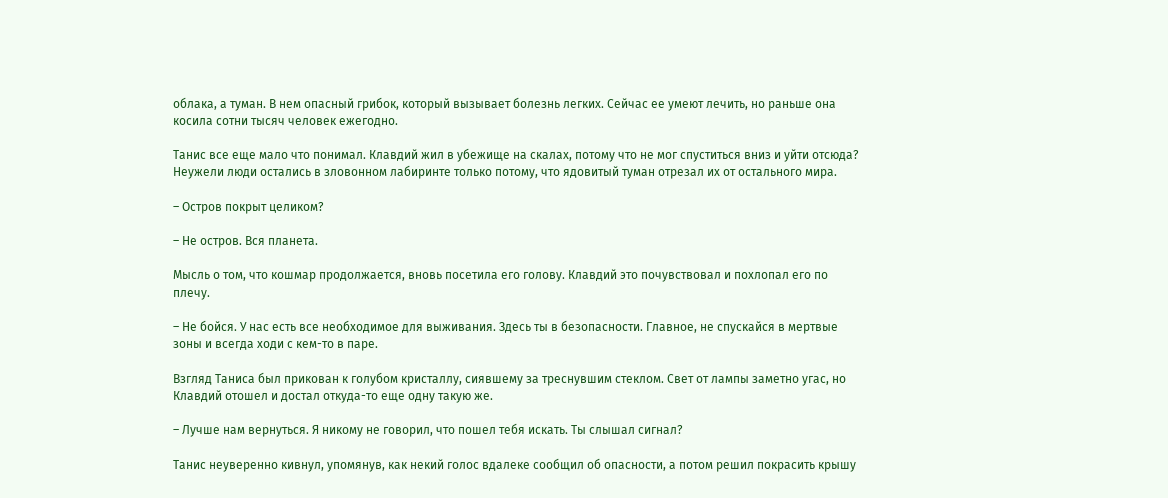облака, а туман. В нем опасный грибок, который вызывает болезнь легких. Сейчас ее умеют лечить, но раньше она косила сотни тысяч человек ежегодно.

Танис все еще мало что понимал. Клавдий жил в убежище на скалах, потому что не мог спуститься вниз и уйти отсюда? Неужели люди остались в зловонном лабиринте только потому, что ядовитый туман отрезал их от остального мира.

– Остров покрыт целиком?

– Не остров. Вся планета.

Мысль о том, что кошмар продолжается, вновь посетила его голову. Клавдий это почувствовал и похлопал его по плечу.

– Не бойся. У нас есть все необходимое для выживания. Здесь ты в безопасности. Главное, не спускайся в мертвые зоны и всегда ходи с кем-то в паре.

Взгляд Таниса был прикован к голубом кристаллу, сиявшему за треснувшим стеклом. Свет от лампы заметно угас, но Клавдий отошел и достал откуда-то еще одну такую же.

– Лучше нам вернуться. Я никому не говорил, что пошел тебя искать. Ты слышал сигнал?

Танис неуверенно кивнул, упомянув, как некий голос вдалеке сообщил об опасности, а потом решил покрасить крышу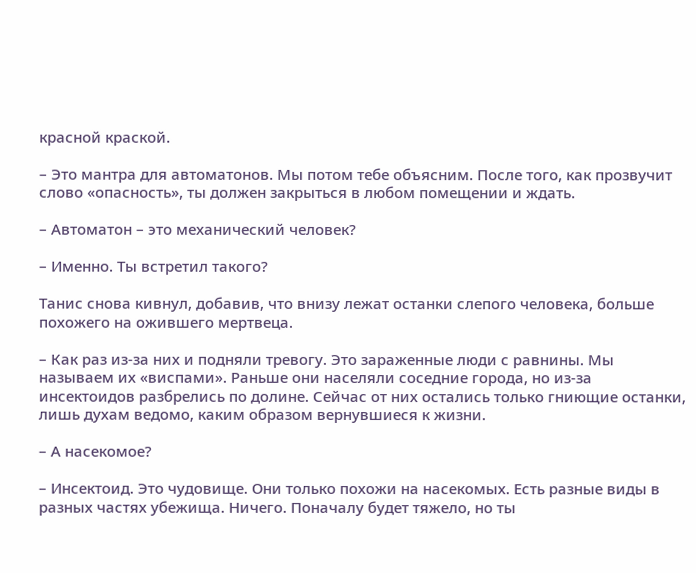красной краской.

– Это мантра для автоматонов. Мы потом тебе объясним. После того, как прозвучит слово «опасность», ты должен закрыться в любом помещении и ждать.

– Автоматон – это механический человек?

– Именно. Ты встретил такого?

Танис снова кивнул, добавив, что внизу лежат останки слепого человека, больше похожего на ожившего мертвеца.

– Как раз из-за них и подняли тревогу. Это зараженные люди с равнины. Мы называем их «виспами». Раньше они населяли соседние города, но из-за инсектоидов разбрелись по долине. Сейчас от них остались только гниющие останки, лишь духам ведомо, каким образом вернувшиеся к жизни.

– А насекомое?

– Инсектоид. Это чудовище. Они только похожи на насекомых. Есть разные виды в разных частях убежища. Ничего. Поначалу будет тяжело, но ты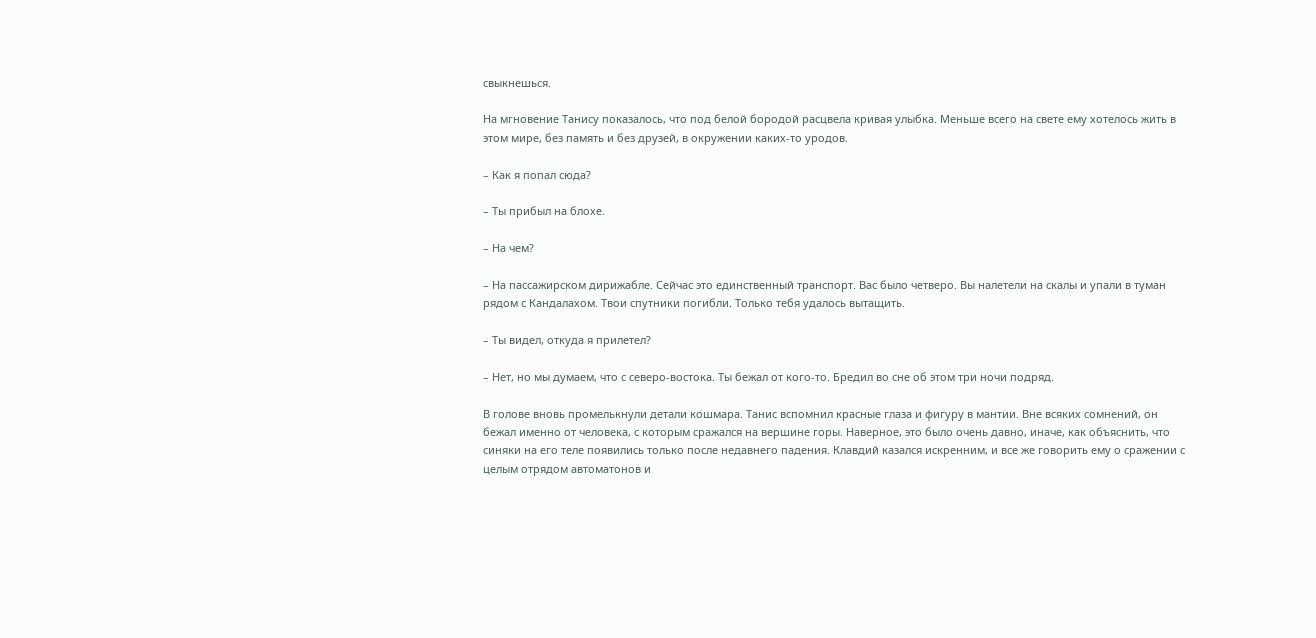свыкнешься.

На мгновение Танису показалось, что под белой бородой расцвела кривая улыбка. Меньше всего на свете ему хотелось жить в этом мире, без память и без друзей, в окружении каких-то уродов.

– Как я попал сюда?

– Ты прибыл на блохе.

– На чем?

– На пассажирском дирижабле. Сейчас это единственный транспорт. Вас было четверо. Вы налетели на скалы и упали в туман рядом с Кандалахом. Твои спутники погибли. Только тебя удалось вытащить.

– Ты видел, откуда я прилетел?

– Нет, но мы думаем, что с северо-востока. Ты бежал от кого-то. Бредил во сне об этом три ночи подряд.

В голове вновь промелькнули детали кошмара. Танис вспомнил красные глаза и фигуру в мантии. Вне всяких сомнений, он бежал именно от человека, с которым сражался на вершине горы. Наверное, это было очень давно, иначе, как объяснить, что синяки на его теле появились только после недавнего падения. Клавдий казался искренним, и все же говорить ему о сражении с целым отрядом автоматонов и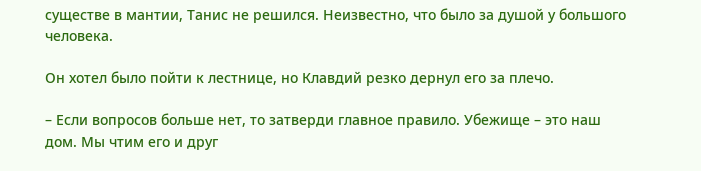существе в мантии, Танис не решился. Неизвестно, что было за душой у большого человека.

Он хотел было пойти к лестнице, но Клавдий резко дернул его за плечо.

– Если вопросов больше нет, то затверди главное правило. Убежище – это наш дом. Мы чтим его и друг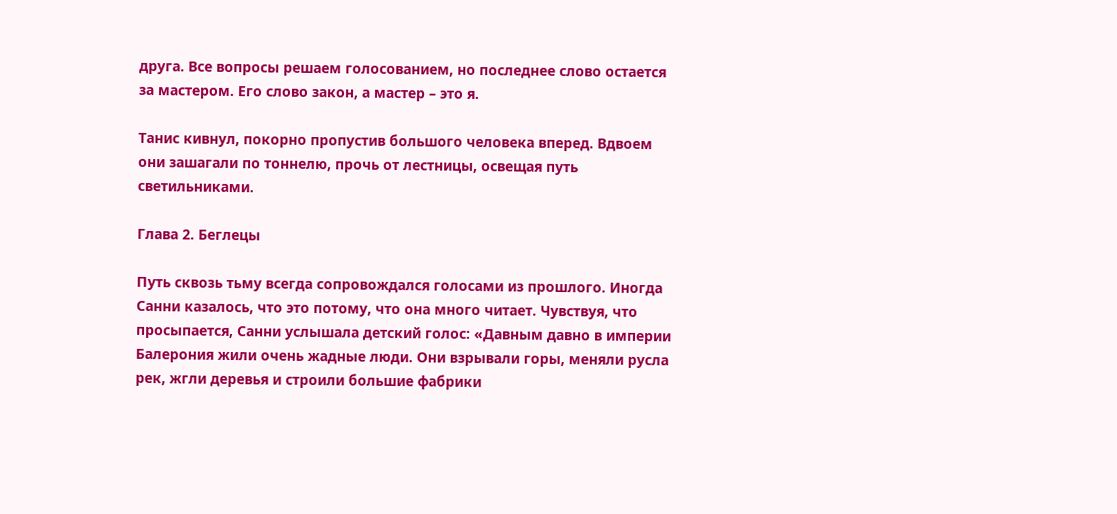друга. Все вопросы решаем голосованием, но последнее слово остается за мастером. Его слово закон, а мастер – это я.

Танис кивнул, покорно пропустив большого человека вперед. Вдвоем они зашагали по тоннелю, прочь от лестницы, освещая путь светильниками.

Глава 2. Беглецы

Путь сквозь тьму всегда сопровождался голосами из прошлого. Иногда Санни казалось, что это потому, что она много читает. Чувствуя, что просыпается, Санни услышала детский голос: «Давным давно в империи Балерония жили очень жадные люди. Они взрывали горы, меняли русла рек, жгли деревья и строили большие фабрики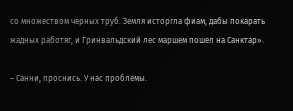со множеством черных труб. Земля исторгла фиам, дабы покарать жадных работяг, и Гринвальдский лес маршем пошел на Санктар».

– Санни, проснись. У нас проблемы.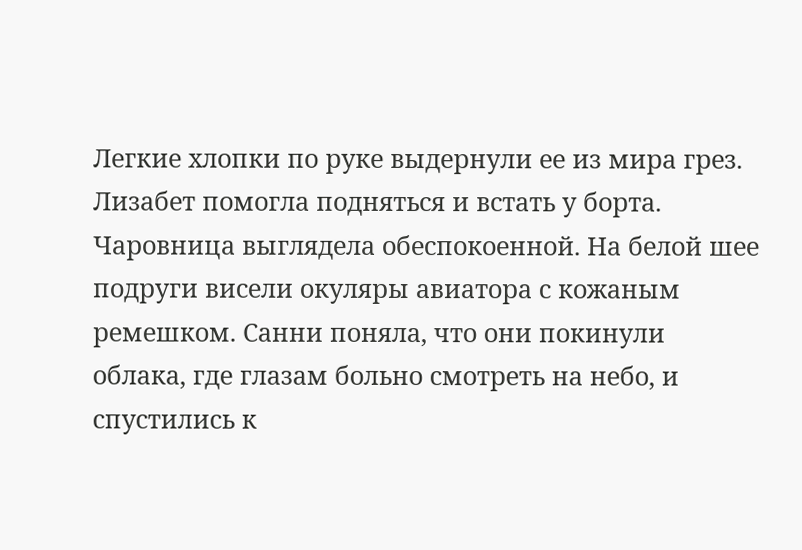Легкие хлопки по руке выдернули ее из мира грез. Лизабет помогла подняться и встать у борта. Чаровница выглядела обеспокоенной. На белой шее подруги висели окуляры авиатора с кожаным ремешком. Санни поняла, что они покинули облака, где глазам больно смотреть на небо, и спустились к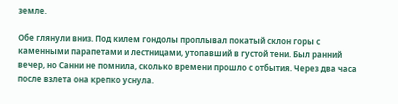земле.

Обе глянули вниз. Под килем гондолы проплывал покатый склон горы с каменными парапетами и лестницами, утопавший в густой тени. Был ранний вечер, но Санни не помнила, сколько времени прошло с отбытия. Через два часа после взлета она крепко уснула.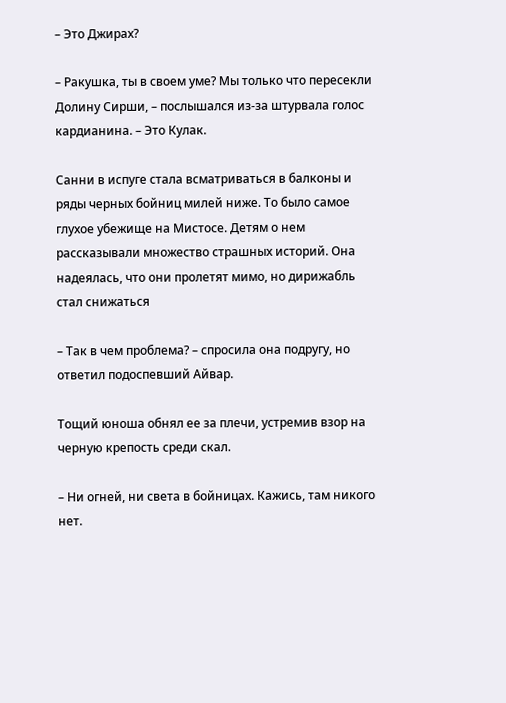– Это Джирах?

– Ракушка, ты в своем уме? Мы только что пересекли Долину Сирши, – послышался из-за штурвала голос кардианина. – Это Кулак.

Санни в испуге стала всматриваться в балконы и ряды черных бойниц милей ниже. То было самое глухое убежище на Мистосе. Детям о нем рассказывали множество страшных историй. Она надеялась, что они пролетят мимо, но дирижабль стал снижаться

– Так в чем проблема? – спросила она подругу, но ответил подоспевший Айвар.

Тощий юноша обнял ее за плечи, устремив взор на черную крепость среди скал.

– Ни огней, ни света в бойницах. Кажись, там никого нет.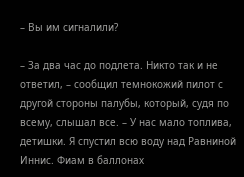– Вы им сигналили?

– За два час до подлета. Никто так и не ответил, – сообщил темнокожий пилот с другой стороны палубы, который, судя по всему, слышал все. – У нас мало топлива, детишки. Я спустил всю воду над Равниной Иннис. Фиам в баллонах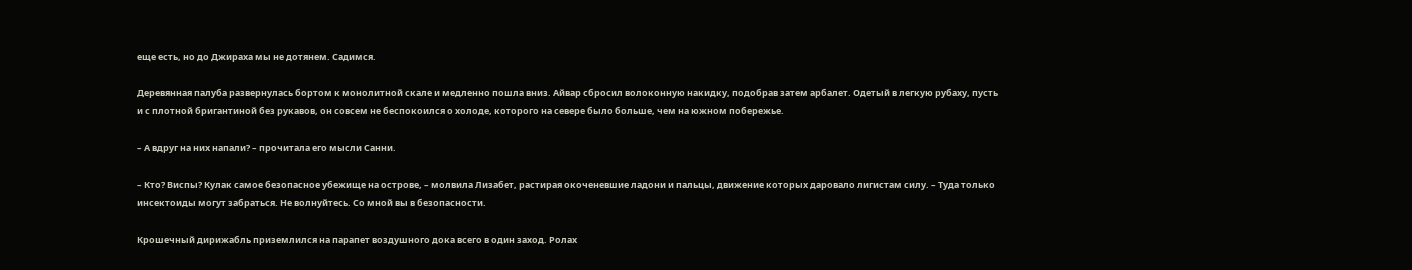еще есть, но до Джираха мы не дотянем. Садимся.

Деревянная палуба развернулась бортом к монолитной скале и медленно пошла вниз. Айвар сбросил волоконную накидку, подобрав затем арбалет. Одетый в легкую рубаху, пусть и с плотной бригантиной без рукавов, он совсем не беспокоился о холоде, которого на севере было больше, чем на южном побережье.

– А вдруг на них напали? – прочитала его мысли Санни.

– Кто? Виспы? Кулак самое безопасное убежище на острове, – молвила Лизабет, растирая окоченевшие ладони и пальцы, движение которых даровало лигистам силу. – Туда только инсектоиды могут забраться. Не волнуйтесь. Со мной вы в безопасности.

Крошечный дирижабль приземлился на парапет воздушного дока всего в один заход. Ролах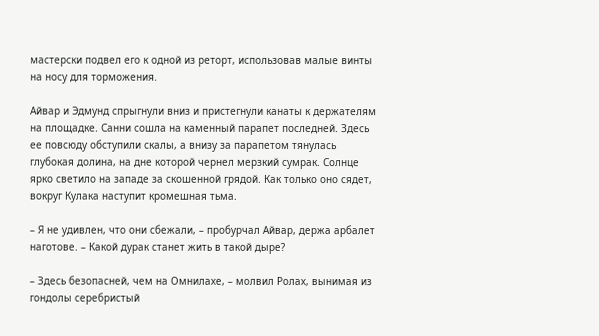мастерски подвел его к одной из реторт, использовав малые винты на носу для торможения.

Айвар и Эдмунд спрыгнули вниз и пристегнули канаты к держателям на площадке. Санни сошла на каменный парапет последней. Здесь ее повсюду обступили скалы, а внизу за парапетом тянулась глубокая долина, на дне которой чернел мерзкий сумрак. Солнце ярко светило на западе за скошенной грядой. Как только оно сядет, вокруг Кулака наступит кромешная тьма.

– Я не удивлен, что они сбежали, – пробурчал Айвар, держа арбалет наготове. – Какой дурак станет жить в такой дыре?

– Здесь безопасней, чем на Омнилахе, – молвил Ролах, вынимая из гондолы серебристый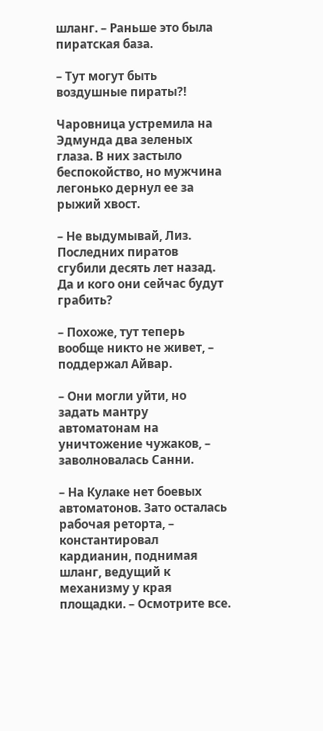шланг. – Раньше это была пиратская база.

– Тут могут быть воздушные пираты?!

Чаровница устремила на Эдмунда два зеленых глаза. В них застыло беспокойство, но мужчина легонько дернул ее за рыжий хвост.

– Не выдумывай, Лиз. Последних пиратов сгубили десять лет назад. Да и кого они сейчас будут грабить?

– Похоже, тут теперь вообще никто не живет, – поддержал Айвар.

– Они могли уйти, но задать мантру автоматонам на уничтожение чужаков, – заволновалась Санни.

– На Кулаке нет боевых автоматонов. Зато осталась рабочая реторта, – константировал кардианин, поднимая шланг, ведущий к механизму у края площадки. – Осмотрите все.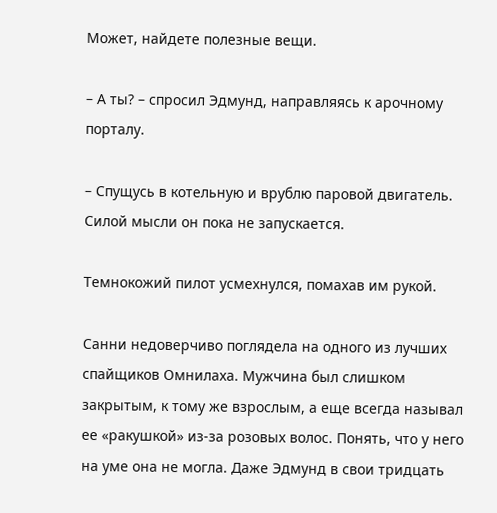Может, найдете полезные вещи.

– А ты? – спросил Эдмунд, направляясь к арочному порталу.

– Спущусь в котельную и врублю паровой двигатель. Силой мысли он пока не запускается.

Темнокожий пилот усмехнулся, помахав им рукой.

Санни недоверчиво поглядела на одного из лучших спайщиков Омнилаха. Мужчина был слишком закрытым, к тому же взрослым, а еще всегда называл ее «ракушкой» из-за розовых волос. Понять, что у него на уме она не могла. Даже Эдмунд в свои тридцать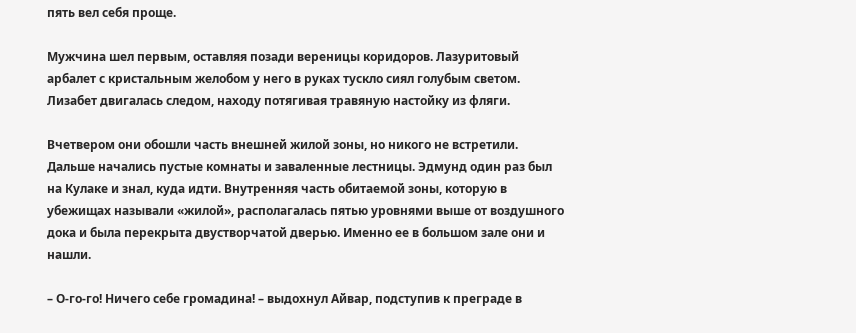пять вел себя проще.

Мужчина шел первым, оставляя позади вереницы коридоров. Лазуритовый арбалет с кристальным желобом у него в руках тускло сиял голубым светом. Лизабет двигалась следом, находу потягивая травяную настойку из фляги.

Вчетвером они обошли часть внешней жилой зоны, но никого не встретили. Дальше начались пустые комнаты и заваленные лестницы. Эдмунд один раз был на Кулаке и знал, куда идти. Внутренняя часть обитаемой зоны, которую в убежищах называли «жилой», располагалась пятью уровнями выше от воздушного дока и была перекрыта двустворчатой дверью. Именно ее в большом зале они и нашли.

– О-го-го! Ничего себе громадина! – выдохнул Айвар, подступив к преграде в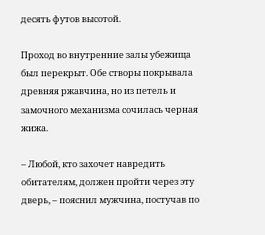десять футов высотой.

Проход во внутренние залы убежища был перекрыт. Обе створы покрывала древняя ржавчина, но из петель и замочного механизма сочилась черная жижа.

– Любой, кто захочет навредить обитателям, должен пройти через эту дверь, – пояснил мужчина, постучав по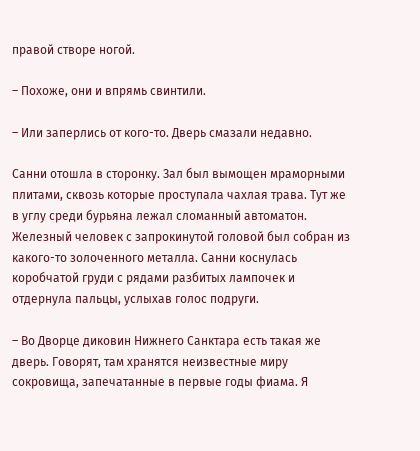правой створе ногой.

– Похоже, они и впрямь свинтили.

– Или заперлись от кого-то. Дверь смазали недавно.

Санни отошла в сторонку. Зал был вымощен мраморными плитами, сквозь которые проступала чахлая трава. Тут же в углу среди бурьяна лежал сломанный автоматон. Железный человек с запрокинутой головой был собран из какого-то золоченного металла. Санни коснулась коробчатой груди с рядами разбитых лампочек и отдернула пальцы, услыхав голос подруги.

– Во Дворце диковин Нижнего Санктара есть такая же дверь. Говорят, там хранятся неизвестные миру сокровища, запечатанные в первые годы фиама. Я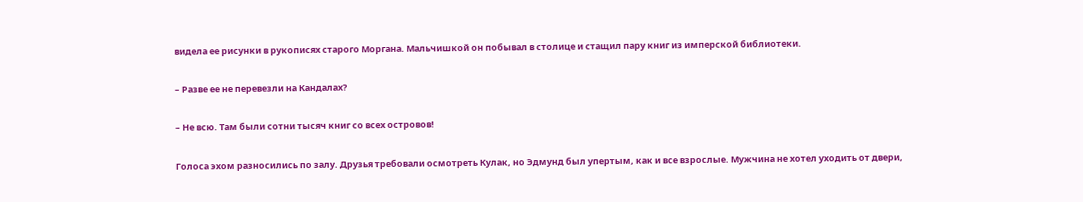видела ее рисунки в рукописях старого Моргана. Мальчишкой он побывал в столице и стащил пару книг из имперской библиотеки.

– Разве ее не перевезли на Кандалах?

– Не всю. Там были сотни тысяч книг со всех островов!

Голоса эхом разносились по залу. Друзья требовали осмотреть Кулак, но Эдмунд был упертым, как и все взрослые. Мужчина не хотел уходить от двери,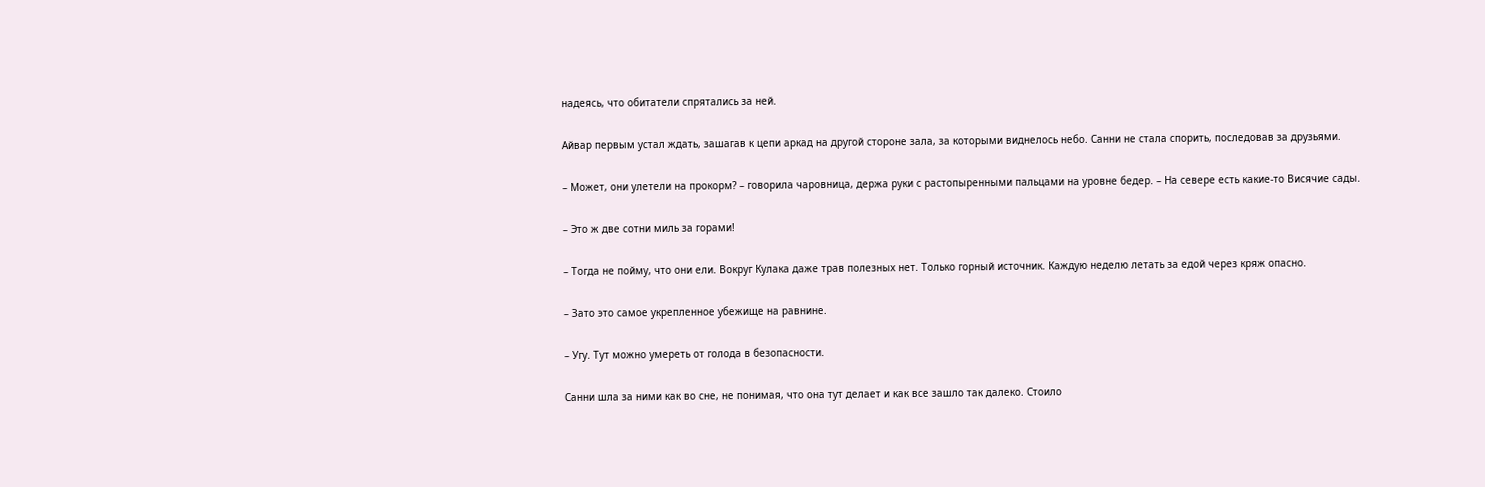надеясь, что обитатели спрятались за ней.

Айвар первым устал ждать, зашагав к цепи аркад на другой стороне зала, за которыми виднелось небо. Санни не стала спорить, последовав за друзьями.

– Может, они улетели на прокорм? – говорила чаровница, держа руки с растопыренными пальцами на уровне бедер. – На севере есть какие-то Висячие сады.

– Это ж две сотни миль за горами!

– Тогда не пойму, что они ели. Вокруг Кулака даже трав полезных нет. Только горный источник. Каждую неделю летать за едой через кряж опасно.

– Зато это самое укрепленное убежище на равнине.

– Угу. Тут можно умереть от голода в безопасности.

Санни шла за ними как во сне, не понимая, что она тут делает и как все зашло так далеко. Стоило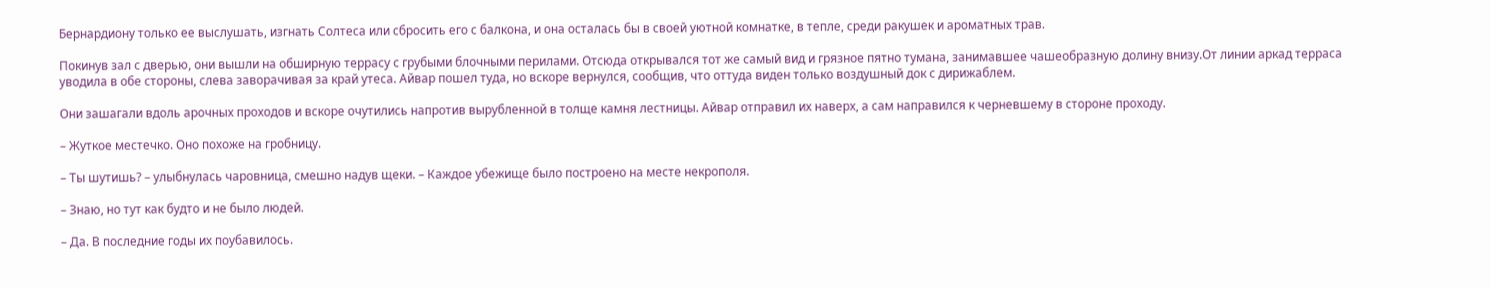Бернардиону только ее выслушать, изгнать Солтеса или сбросить его с балкона, и она осталась бы в своей уютной комнатке, в тепле, среди ракушек и ароматных трав.

Покинув зал с дверью, они вышли на обширную террасу с грубыми блочными перилами. Отсюда открывался тот же самый вид и грязное пятно тумана, занимавшее чашеобразную долину внизу.От линии аркад терраса уводила в обе стороны, слева заворачивая за край утеса. Айвар пошел туда, но вскоре вернулся, сообщив, что оттуда виден только воздушный док с дирижаблем.

Они зашагали вдоль арочных проходов и вскоре очутились напротив вырубленной в толще камня лестницы. Айвар отправил их наверх, а сам направился к черневшему в стороне проходу.

– Жуткое местечко. Оно похоже на гробницу.

– Ты шутишь? – улыбнулась чаровница, смешно надув щеки. – Каждое убежище было построено на месте некрополя.

– Знаю, но тут как будто и не было людей.

– Да. В последние годы их поубавилось.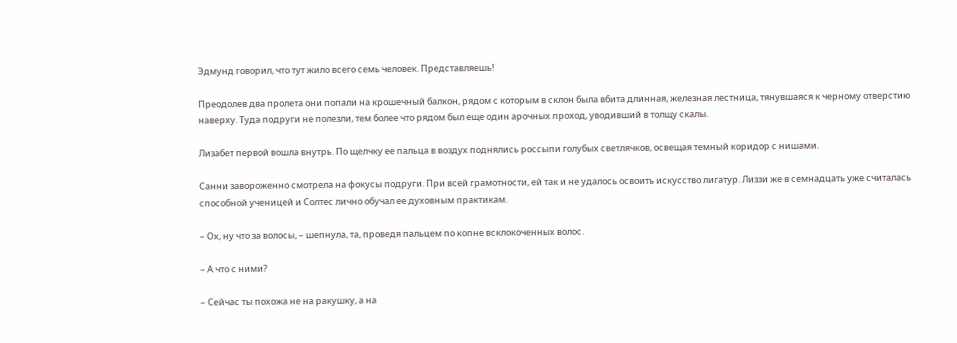Эдмунд говорил, что тут жило всего семь человек. Представляешь!

Преодолев два пролета они попали на крошечный балкон, рядом с которым в склон была вбита длинная, железная лестница, тянувшаяся к черному отверстию наверху. Туда подруги не полезли, тем более что рядом был еще один арочных проход, уводивший в толщу скалы.

Лизабет первой вошла внутрь. По щелчку ее пальца в воздух поднялись россыпи голубых светлячков, освещая темный коридор с нишами.

Санни завороженно смотрела на фокусы подруги. При всей грамотности, ей так и не удалось освоить искусство лигатур. Лиззи же в семнадцать уже считалась способной ученицей и Солтес лично обучал ее духовным практикам.

– Ох, ну что за волосы, – шепнула, та, проведя пальцем по копне всклокоченных волос.

– А что с ними?

– Сейчас ты похожа не на ракушку, а на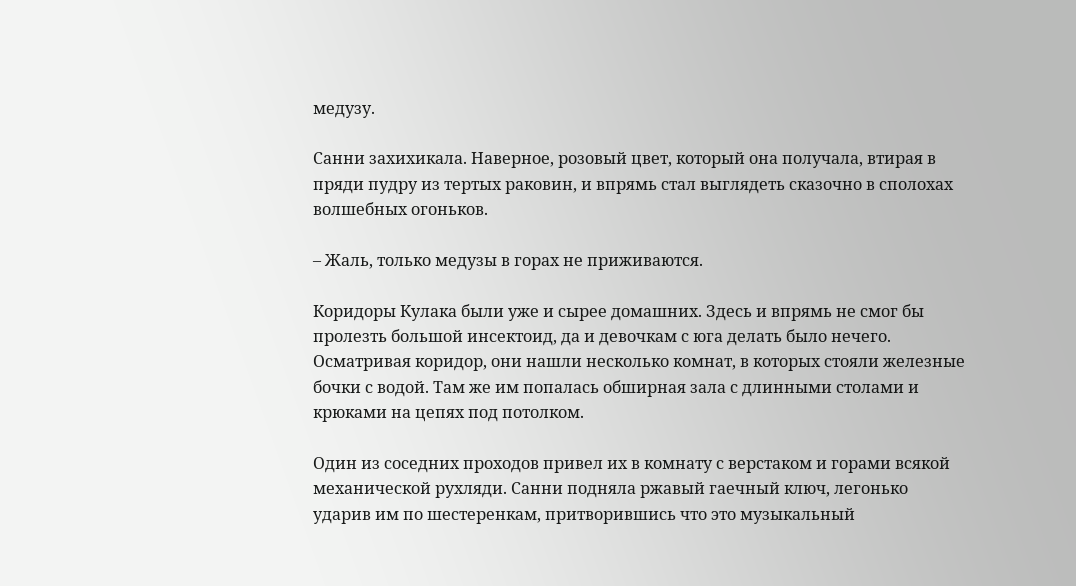медузу.

Санни захихикала. Наверное, розовый цвет, который она получала, втирая в пряди пудру из тертых раковин, и впрямь стал выглядеть сказочно в сполохах волшебных огоньков.

– Жаль, только медузы в горах не приживаются.

Коридоры Кулака были уже и сырее домашних. Здесь и впрямь не смог бы пролезть большой инсектоид, да и девочкам с юга делать было нечего. Осматривая коридор, они нашли несколько комнат, в которых стояли железные бочки с водой. Там же им попалась обширная зала с длинными столами и крюками на цепях под потолком.

Один из соседних проходов привел их в комнату с верстаком и горами всякой механической рухляди. Санни подняла ржавый гаечный ключ, легонько ударив им по шестеренкам, притворившись что это музыкальный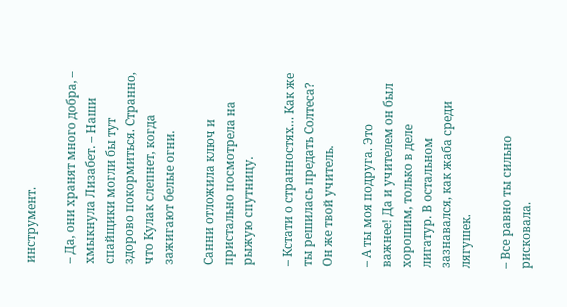инструмент.

– Да, они хранят много добра, – хмыкнула Лизабет. – Наши спайщики могли бы тут здорово покормиться. Странно, что Кулак слепнет, когда зажигают белые огни.

Санни отложила ключ и пристально посмотрела на рыжую спутницу.

– Кстати о странностях… Как же ты решилась предать Солтеса? Он же твой учитель.

– А ты моя подруга. Это важнее! Да и учителем он был хорошим, только в деле лигатур. В остальном зазнавался, как жаба среди лягушек.

– Все равно ты сильно рисковала.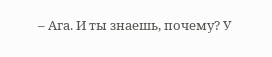– Ага. И ты знаешь, почему? У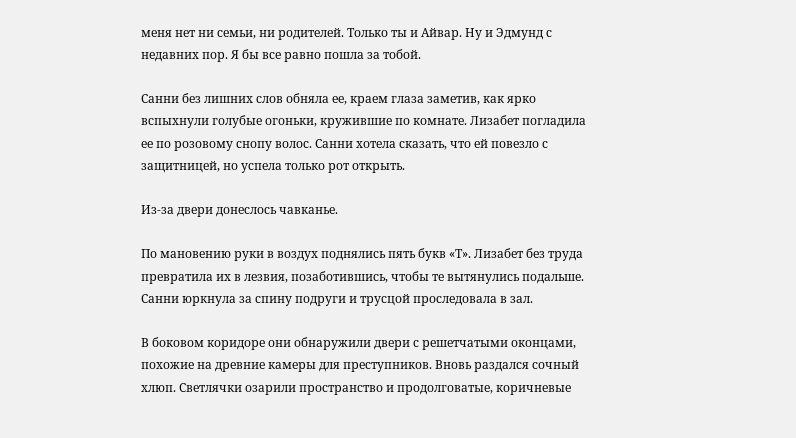меня нет ни семьи, ни родителей. Только ты и Айвар. Ну и Эдмунд с недавних пор. Я бы все равно пошла за тобой.

Санни без лишних слов обняла ее, краем глаза заметив, как ярко вспыхнули голубые огоньки, кружившие по комнате. Лизабет погладила ее по розовому снопу волос. Санни хотела сказать, что ей повезло с защитницей, но успела только рот открыть.

Из-за двери донеслось чавканье.

По мановению руки в воздух поднялись пять букв «Т». Лизабет без труда превратила их в лезвия, позаботившись, чтобы те вытянулись подальше. Санни юркнула за спину подруги и трусцой проследовала в зал.

В боковом коридоре они обнаружили двери с решетчатыми оконцами, похожие на древние камеры для преступников. Вновь раздался сочный хлюп. Светлячки озарили пространство и продолговатые, коричневые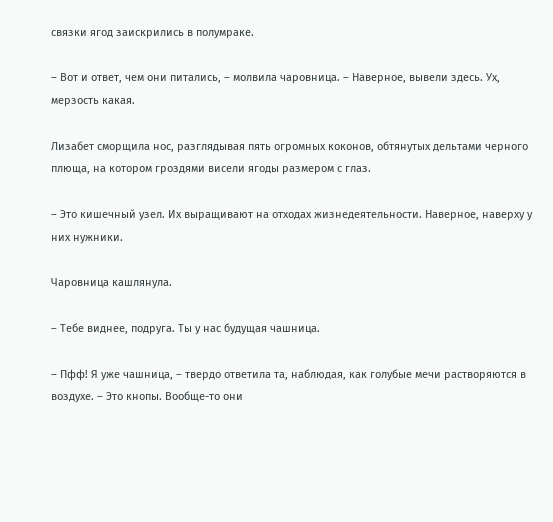связки ягод заискрились в полумраке.

– Вот и ответ, чем они питались, – молвила чаровница. – Наверное, вывели здесь. Ух, мерзость какая.

Лизабет сморщила нос, разглядывая пять огромных коконов, обтянутых дельтами черного плюща, на котором гроздями висели ягоды размером с глаз.

– Это кишечный узел. Их выращивают на отходах жизнедеятельности. Наверное, наверху у них нужники.

Чаровница кашлянула.

– Тебе виднее, подруга. Ты у нас будущая чашница.

– Пфф! Я уже чашница, – твердо ответила та, наблюдая, как голубые мечи растворяются в воздухе. – Это кнопы. Вообще-то они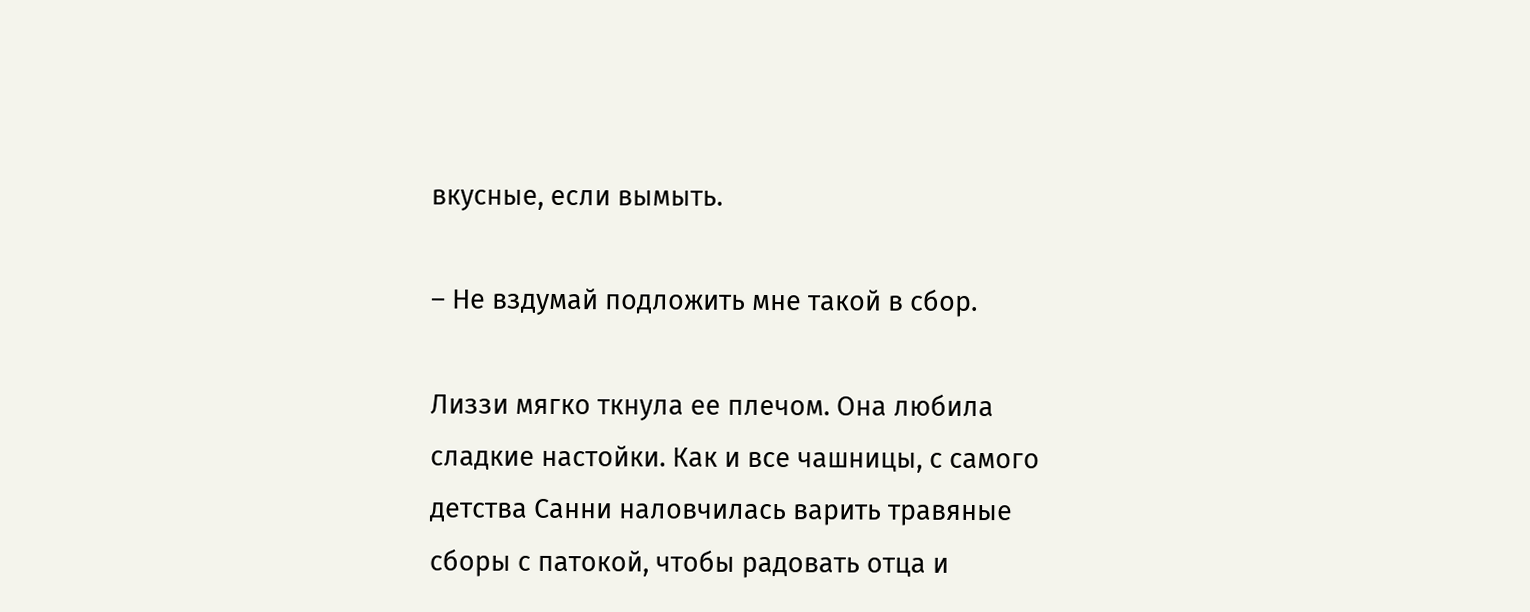вкусные, если вымыть.

– Не вздумай подложить мне такой в сбор.

Лиззи мягко ткнула ее плечом. Она любила сладкие настойки. Как и все чашницы, с самого детства Санни наловчилась варить травяные сборы с патокой, чтобы радовать отца и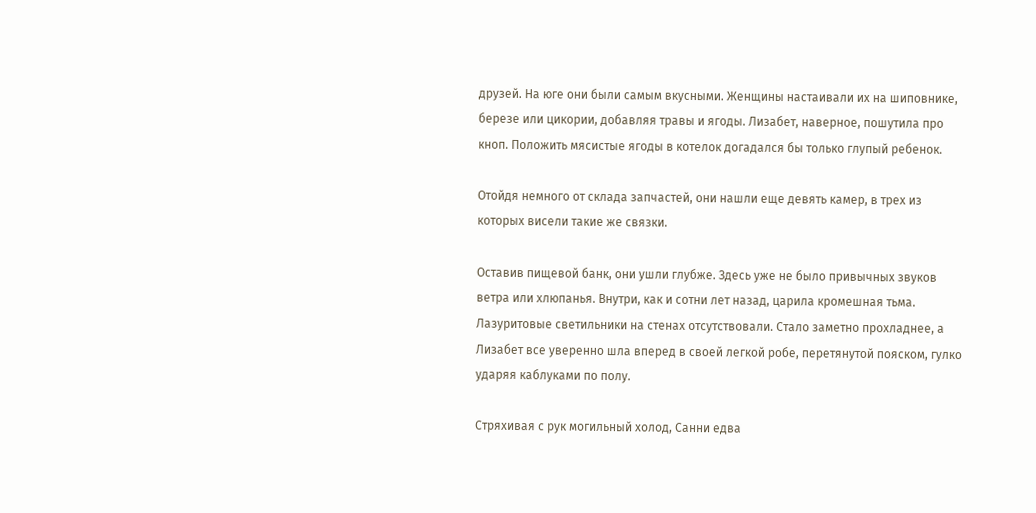друзей. На юге они были самым вкусными. Женщины настаивали их на шиповнике, березе или цикории, добавляя травы и ягоды. Лизабет, наверное, пошутила про кноп. Положить мясистые ягоды в котелок догадался бы только глупый ребенок.

Отойдя немного от склада запчастей, они нашли еще девять камер, в трех из которых висели такие же связки.

Оставив пищевой банк, они ушли глубже. Здесь уже не было привычных звуков ветра или хлюпанья. Внутри, как и сотни лет назад, царила кромешная тьма. Лазуритовые светильники на стенах отсутствовали. Стало заметно прохладнее, а Лизабет все уверенно шла вперед в своей легкой робе, перетянутой пояском, гулко ударяя каблуками по полу.

Стряхивая с рук могильный холод, Санни едва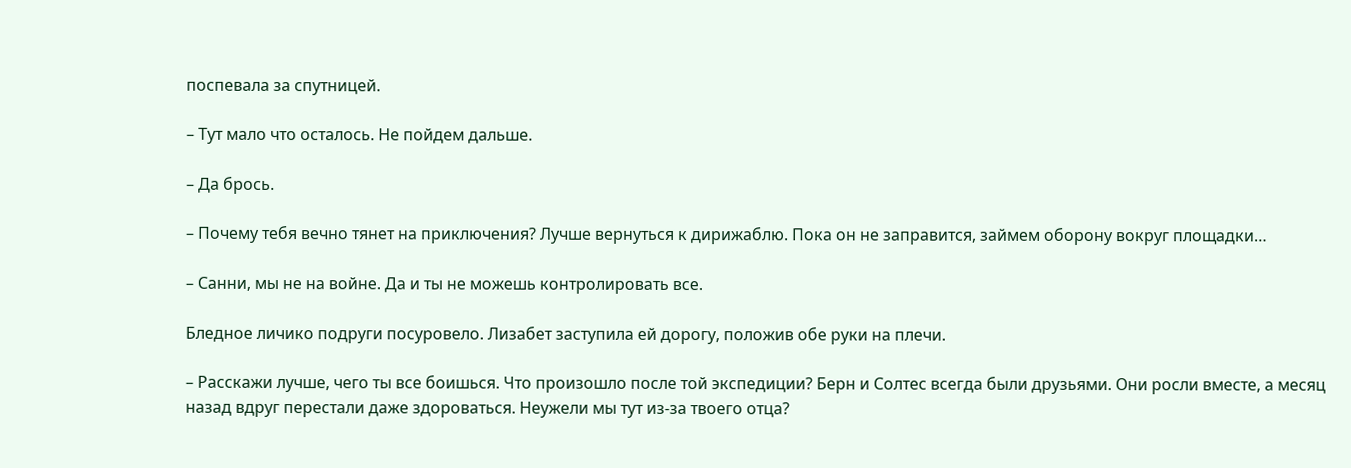поспевала за спутницей.

– Тут мало что осталось. Не пойдем дальше.

– Да брось.

– Почему тебя вечно тянет на приключения? Лучше вернуться к дирижаблю. Пока он не заправится, займем оборону вокруг площадки…

– Санни, мы не на войне. Да и ты не можешь контролировать все.

Бледное личико подруги посуровело. Лизабет заступила ей дорогу, положив обе руки на плечи.

– Расскажи лучше, чего ты все боишься. Что произошло после той экспедиции? Берн и Солтес всегда были друзьями. Они росли вместе, а месяц назад вдруг перестали даже здороваться. Неужели мы тут из-за твоего отца?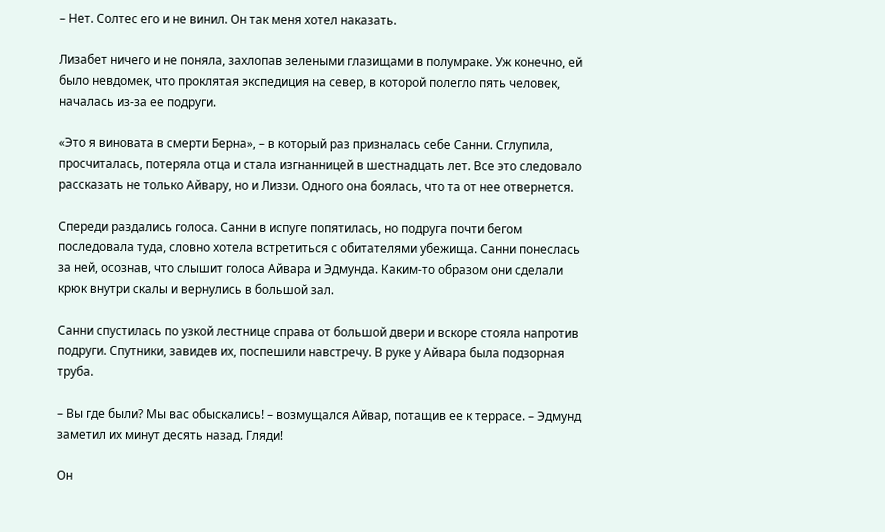– Нет. Солтес его и не винил. Он так меня хотел наказать.

Лизабет ничего и не поняла, захлопав зелеными глазищами в полумраке. Уж конечно, ей было невдомек, что проклятая экспедиция на север, в которой полегло пять человек, началась из-за ее подруги.

«Это я виновата в смерти Берна», – в который раз призналась себе Санни. Сглупила, просчиталась, потеряла отца и стала изгнанницей в шестнадцать лет. Все это следовало рассказать не только Айвару, но и Лиззи. Одного она боялась, что та от нее отвернется.

Спереди раздались голоса. Санни в испуге попятилась, но подруга почти бегом последовала туда, словно хотела встретиться с обитателями убежища. Санни понеслась за ней, осознав, что слышит голоса Айвара и Эдмунда. Каким-то образом они сделали крюк внутри скалы и вернулись в большой зал.

Санни спустилась по узкой лестнице справа от большой двери и вскоре стояла напротив подруги. Спутники, завидев их, поспешили навстречу. В руке у Айвара была подзорная труба.

– Вы где были? Мы вас обыскались! – возмущался Айвар, потащив ее к террасе. – Эдмунд заметил их минут десять назад. Гляди!

Он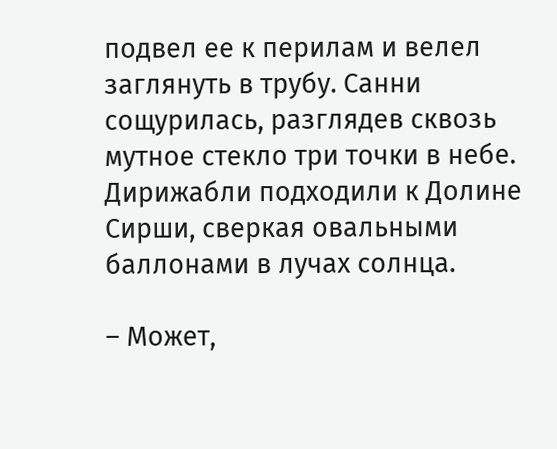подвел ее к перилам и велел заглянуть в трубу. Санни сощурилась, разглядев сквозь мутное стекло три точки в небе. Дирижабли подходили к Долине Сирши, сверкая овальными баллонами в лучах солнца.

– Может,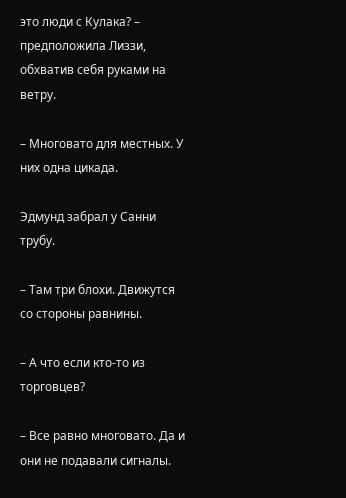это люди с Кулака? – предположила Лиззи, обхватив себя руками на ветру.

– Многовато для местных. У них одна цикада.

Эдмунд забрал у Санни трубу.

– Там три блохи. Движутся со стороны равнины.

– А что если кто-то из торговцев?

– Все равно многовато. Да и они не подавали сигналы.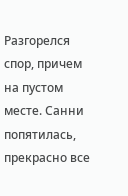Разгорелся спор, причем на пустом месте. Санни попятилась, прекрасно все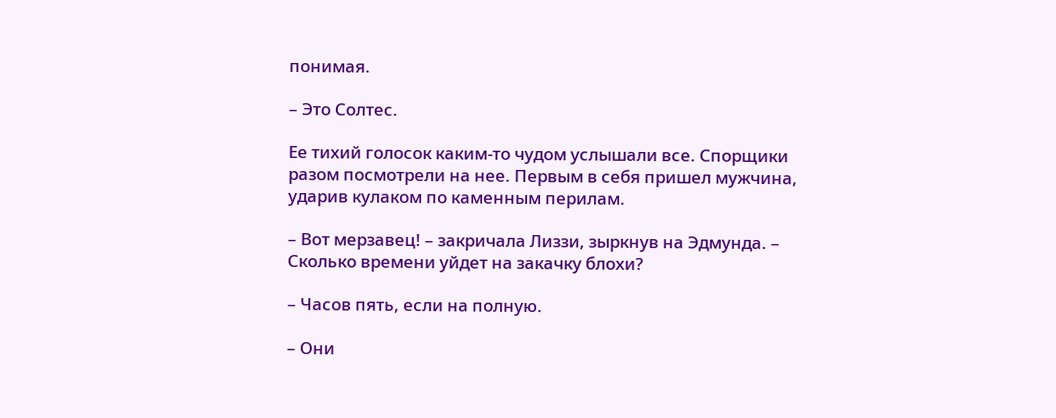понимая.

– Это Солтес.

Ее тихий голосок каким-то чудом услышали все. Спорщики разом посмотрели на нее. Первым в себя пришел мужчина, ударив кулаком по каменным перилам.

– Вот мерзавец! – закричала Лиззи, зыркнув на Эдмунда. – Сколько времени уйдет на закачку блохи?

– Часов пять, если на полную.

– Они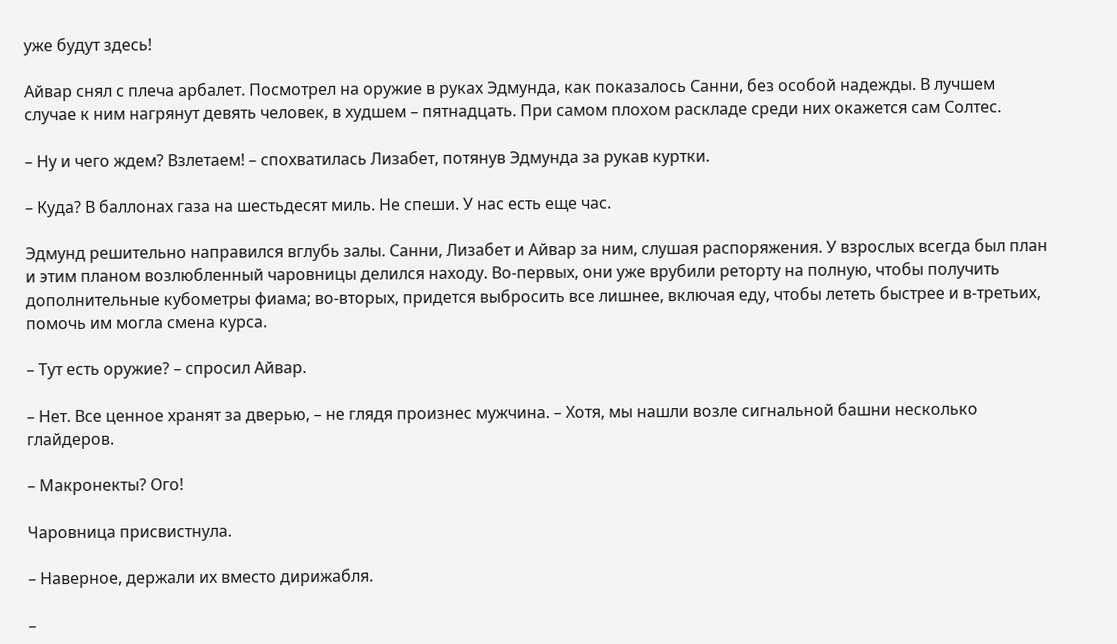уже будут здесь!

Айвар снял с плеча арбалет. Посмотрел на оружие в руках Эдмунда, как показалось Санни, без особой надежды. В лучшем случае к ним нагрянут девять человек, в худшем – пятнадцать. При самом плохом раскладе среди них окажется сам Солтес.

– Ну и чего ждем? Взлетаем! – спохватилась Лизабет, потянув Эдмунда за рукав куртки.

– Куда? В баллонах газа на шестьдесят миль. Не спеши. У нас есть еще час.

Эдмунд решительно направился вглубь залы. Санни, Лизабет и Айвар за ним, слушая распоряжения. У взрослых всегда был план и этим планом возлюбленный чаровницы делился находу. Во-первых, они уже врубили реторту на полную, чтобы получить дополнительные кубометры фиама; во-вторых, придется выбросить все лишнее, включая еду, чтобы лететь быстрее и в-третьих, помочь им могла смена курса.

– Тут есть оружие? – спросил Айвар.

– Нет. Все ценное хранят за дверью, – не глядя произнес мужчина. – Хотя, мы нашли возле сигнальной башни несколько глайдеров.

– Макронекты? Ого!

Чаровница присвистнула.

– Наверное, держали их вместо дирижабля.

–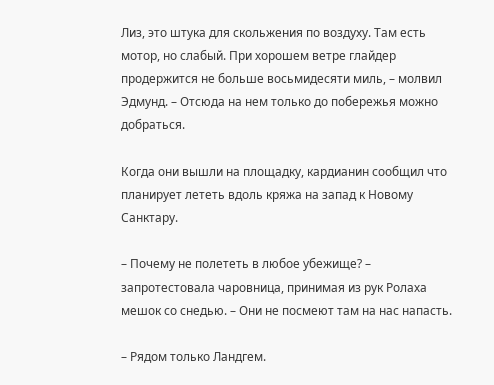Лиз, это штука для скольжения по воздуху. Там есть мотор, но слабый. При хорошем ветре глайдер продержится не больше восьмидесяти миль, – молвил Эдмунд. – Отсюда на нем только до побережья можно добраться.

Когда они вышли на площадку, кардианин сообщил что планирует лететь вдоль кряжа на запад к Новому Санктару.

– Почему не полететь в любое убежище? – запротестовала чаровница, принимая из рук Ролаха мешок со снедью. – Они не посмеют там на нас напасть.

– Рядом только Ландгем.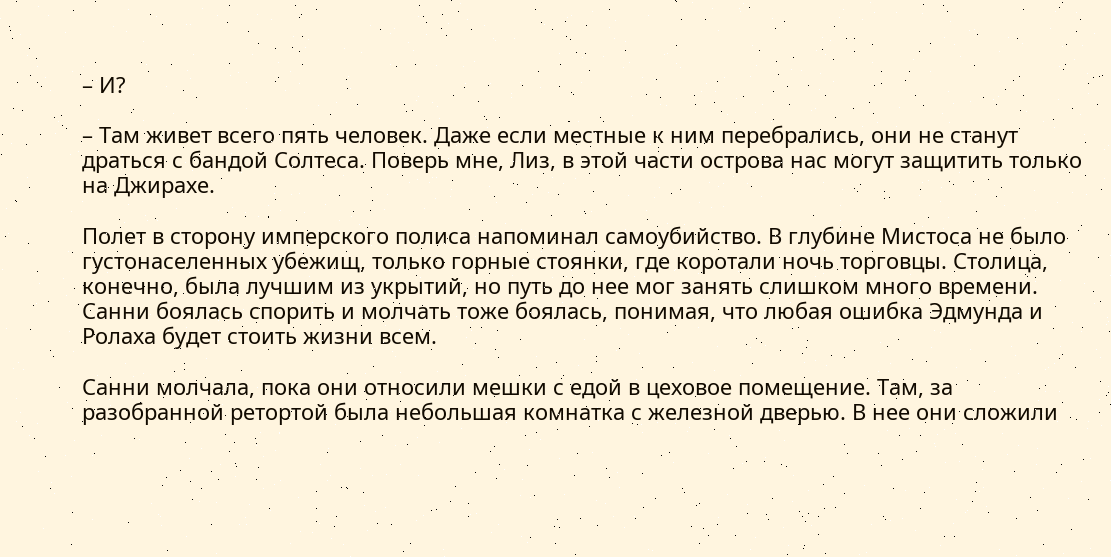– И?

– Там живет всего пять человек. Даже если местные к ним перебрались, они не станут драться с бандой Солтеса. Поверь мне, Лиз, в этой части острова нас могут защитить только на Джирахе.

Полет в сторону имперского полиса напоминал самоубийство. В глубине Мистоса не было густонаселенных убежищ, только горные стоянки, где коротали ночь торговцы. Столица, конечно, была лучшим из укрытий, но путь до нее мог занять слишком много времени. Санни боялась спорить и молчать тоже боялась, понимая, что любая ошибка Эдмунда и Ролаха будет стоить жизни всем.

Санни молчала, пока они относили мешки с едой в цеховое помещение. Там, за разобранной ретортой была небольшая комнатка с железной дверью. В нее они сложили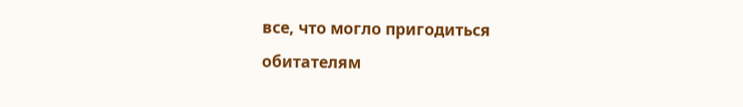все, что могло пригодиться обитателям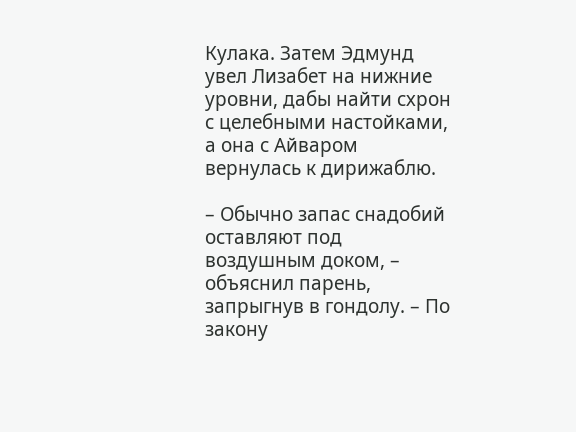Кулака. Затем Эдмунд увел Лизабет на нижние уровни, дабы найти схрон с целебными настойками, а она с Айваром вернулась к дирижаблю.

– Обычно запас снадобий оставляют под воздушным доком, – объяснил парень, запрыгнув в гондолу. – По закону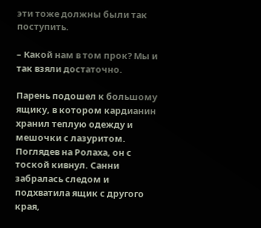эти тоже должны были так поступить.

– Какой нам в том прок? Мы и так взяли достаточно.

Парень подошел к большому ящику, в котором кардианин хранил теплую одежду и мешочки с лазуритом. Поглядев на Ролаха, он с тоской кивнул. Санни забралась следом и подхватила ящик с другого края,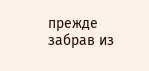прежде забрав из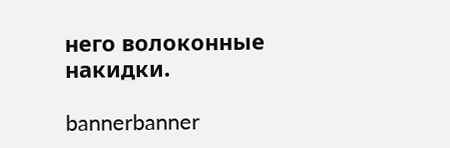него волоконные накидки.

bannerbanner